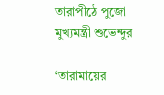তারাপীঠে পুজো মুখ্যমন্ত্রী শুভেন্দুর

‘তারামায়ের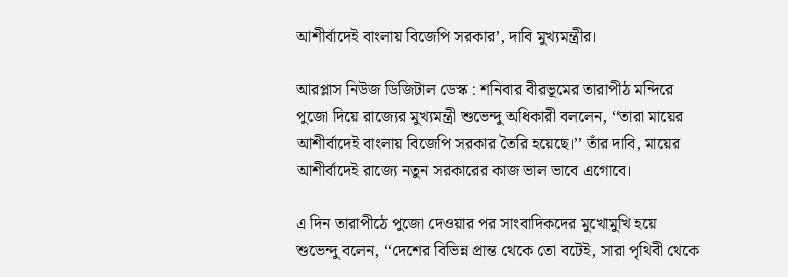আশীর্বাদেই বাংলায় বিজেপি সরকার’, দাবি মুখ্যমন্ত্রীর।

আরপ্লাস নিউজ ডিজিটাল ডেস্ক : শনিবার বীরভূমের তারাপীঠ মন্দিরে পুজো দিয়ে রাজ্যের মুখ্যমন্ত্রী শুভেন্দু অধিকারী বললেন, ‘‘তারা মায়ের আশীর্বাদেই বাংলায় বিজেপি সরকার তৈরি হয়েছে।’’ তাঁর দাবি, মায়ের আশীর্বাদেই রাজ্যে নতুন সরকারের কাজ ভাল ভাবে এগোবে।

এ দিন তারাপীঠে পুজো দেওয়ার পর সাংবাদিকদের মুখোমুখি হয়ে শুভেন্দু বলেন, ‘‘দেশের বিভিন্ন প্রান্ত থেকে তো বটেই, সারা পৃথিবী থেকে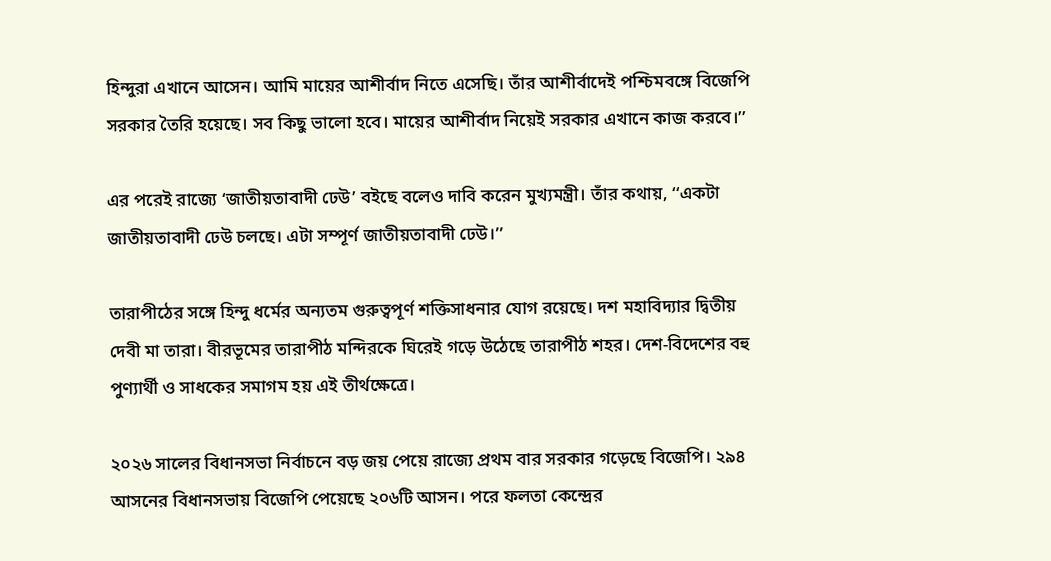হিন্দুরা এখানে আসেন। আমি মায়ের আশীর্বাদ নিতে এসেছি। তাঁর আশীর্বাদেই পশ্চিমবঙ্গে বিজেপি সরকার তৈরি হয়েছে। সব কিছু ভালো হবে। মায়ের আশীর্বাদ নিয়েই সরকার এখানে কাজ করবে।’’

এর পরেই রাজ্যে ‘জাতীয়তাবাদী ঢেউ’ বইছে বলেও দাবি করেন মুখ্যমন্ত্রী। তাঁর কথায়, ‘‘একটা জাতীয়তাবাদী ঢেউ চলছে। এটা সম্পূর্ণ জাতীয়তাবাদী ঢেউ।’’

তারাপীঠের সঙ্গে হিন্দু ধর্মের অন্যতম গুরুত্বপূর্ণ শক্তিসাধনার যোগ রয়েছে। দশ মহাবিদ্যার দ্বিতীয় দেবী মা তারা। বীরভূমের তারাপীঠ মন্দিরকে ঘিরেই গড়ে উঠেছে তারাপীঠ শহর। দেশ-বিদেশের বহু পুণ্যার্থী ও সাধকের সমাগম হয় এই তীর্থক্ষেত্রে।

২০২৬ সালের বিধানসভা নির্বাচনে বড় জয় পেয়ে রাজ্যে প্রথম বার সরকার গড়েছে বিজেপি। ২৯৪ আসনের বিধানসভায় বিজেপি পেয়েছে ২০৬টি আসন। পরে ফলতা কেন্দ্রের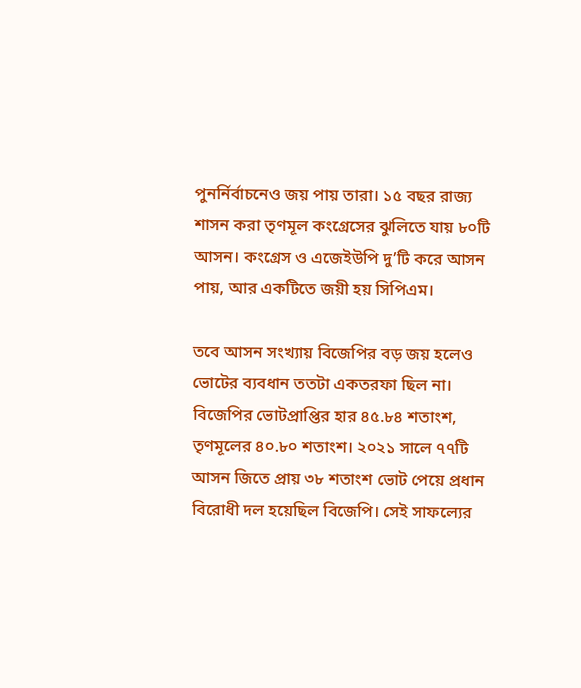পুনর্নির্বাচনেও জয় পায় তারা। ১৫ বছর রাজ্য শাসন করা তৃণমূল কংগ্রেসের ঝুলিতে যায় ৮০টি আসন। কংগ্রেস ও এজেইউপি দু’টি করে আসন পায়, আর একটিতে জয়ী হয় সিপিএম।

তবে আসন সংখ্যায় বিজেপির বড় জয় হলেও ভোটের ব্যবধান ততটা একতরফা ছিল না। বিজেপির ভোটপ্রাপ্তির হার ৪৫.৮৪ শতাংশ, তৃণমূলের ৪০.৮০ শতাংশ। ২০২১ সালে ৭৭টি আসন জিতে প্রায় ৩৮ শতাংশ ভোট পেয়ে প্রধান বিরোধী দল হয়েছিল বিজেপি। সেই সাফল্যের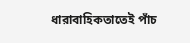ধারাবাহিকতাতেই পাঁচ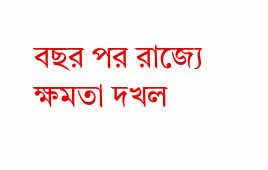বছর পর রাজ্যে ক্ষমতা দখল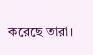করেছে তারা।